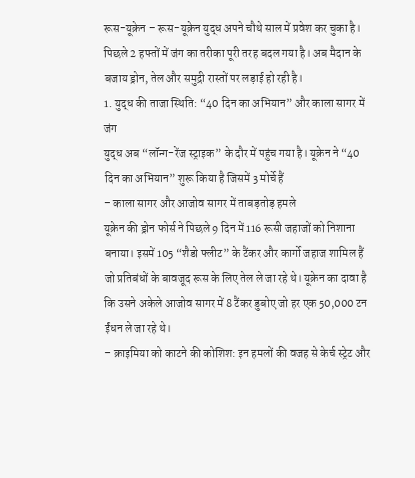रूस-यूक्रेन – रूस-यूक्रेन युद्ध अपने चौथे साल में प्रवेश कर चुका है। पिछले 2 हफ्तों में जंग का तरीका पूरी तरह बदल गया है। अब मैदान के बजाय ड्रोन, तेल और समुद्री रास्तों पर लड़ाई हो रही है।
1. युद्ध की ताजा स्थिति: “40 दिन का अभियान” और काला सागर में जंग
युद्ध अब “लॉन्ग-रेंज स्ट्राइक” के दौर में पहुंच गया है। यूक्रेन ने “40 दिन का अभियान” शुरू किया है जिसमें 3 मोर्चे हैं
– काला सागर और आजोव सागर में ताबड़तोड़ हमले
यूक्रेन की ड्रोन फोर्स ने पिछले 9 दिन में 116 रूसी जहाजों को निशाना बनाया। इसमें 105 “शैडो फ्लीट” के टैंकर और कार्गो जहाज शामिल हैं जो प्रतिबंधों के बावजूद रूस के लिए तेल ले जा रहे थे। यूक्रेन का दावा है कि उसने अकेले आजोव सागर में 8 टैंकर डुबोए जो हर एक 50,000 टन ईंधन ले जा रहे थे।
– क्राइमिया को काटने की कोशिश: इन हमलों की वजह से केर्च स्ट्रेट और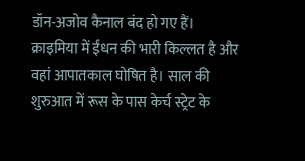डॉन-अजोव कैनाल बंद हो गए हैं। क्राइमिया में ईंधन की भारी किल्लत है और वहां आपातकाल घोषित है। साल की शुरुआत में रूस के पास केर्च स्ट्रेट के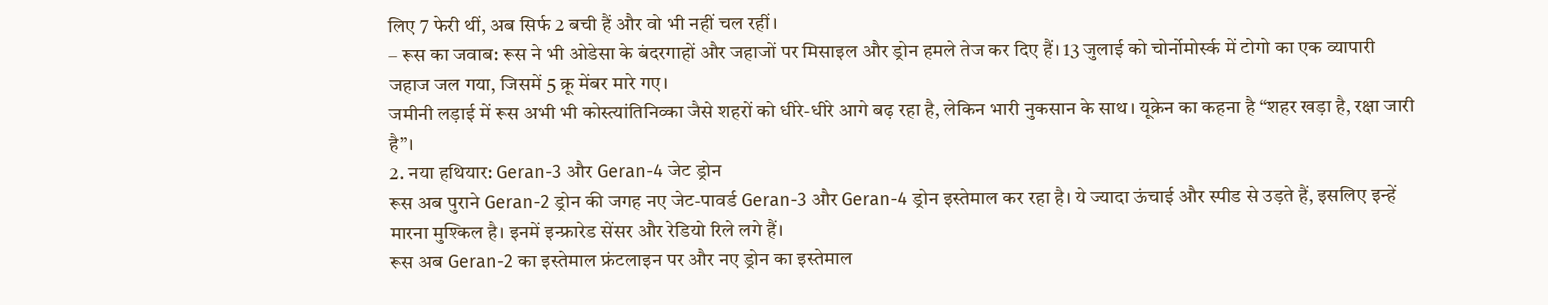लिए 7 फेरी थीं, अब सिर्फ 2 बची हैं और वो भी नहीं चल रहीं।
– रूस का जवाब: रूस ने भी ओडेसा के बंदरगाहों और जहाजों पर मिसाइल और ड्रोन हमले तेज कर दिए हैं। 13 जुलाई को चोर्नोमोर्स्क में टोगो का एक व्यापारी जहाज जल गया, जिसमें 5 क्रू मेंबर मारे गए।
जमीनी लड़ाई में रूस अभी भी कोस्त्यांतिनिव्का जैसे शहरों को धीरे-धीरे आगे बढ़ रहा है, लेकिन भारी नुकसान के साथ। यूक्रेन का कहना है “शहर खड़ा है, रक्षा जारी है”।
2. नया हथियार: Geran-3 और Geran-4 जेट ड्रोन
रूस अब पुराने Geran-2 ड्रोन की जगह नए जेट-पावर्ड Geran-3 और Geran-4 ड्रोन इस्तेमाल कर रहा है। ये ज्यादा ऊंचाई और स्पीड से उड़ते हैं, इसलिए इन्हें मारना मुश्किल है। इनमें इन्फ्रारेड सेंसर और रेडियो रिले लगे हैं।
रूस अब Geran-2 का इस्तेमाल फ्रंटलाइन पर और नए ड्रोन का इस्तेमाल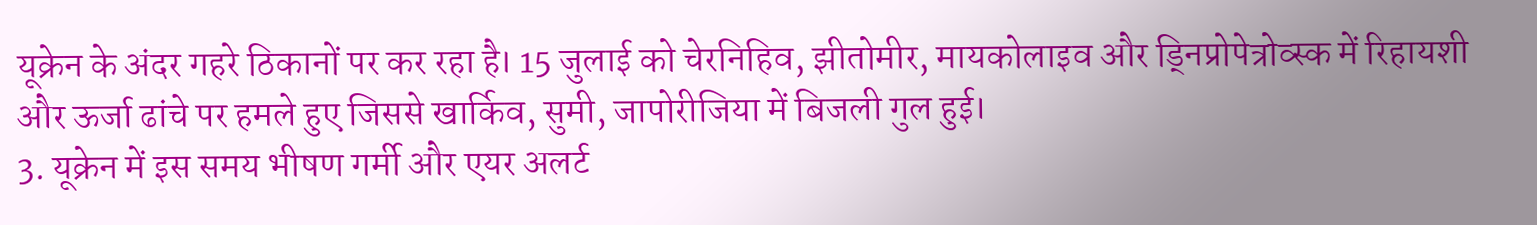यूक्रेन के अंदर गहरे ठिकानों पर कर रहा है। 15 जुलाई को चेरनिहिव, झीतोमीर, मायकोलाइव और ड्निप्रोपेत्रोव्स्क में रिहायशी और ऊर्जा ढांचे पर हमले हुए जिससे खार्किव, सुमी, जापोरीजिया में बिजली गुल हुई।
3. यूक्रेन में इस समय भीषण गर्मी और एयर अलर्ट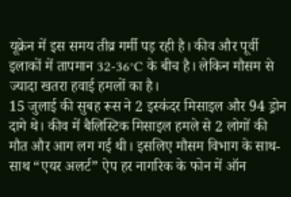यूक्रेन में इस समय तीव्र गर्मी पड़ रही है। कीव और पूर्वी इलाकों में तापमान 32-36°C के बीच है। लेकिन मौसम से ज्यादा खतरा हवाई हमलों का है।
15 जुलाई की सुबह रूस ने 2 इस्कंदर मिसाइल और 94 ड्रोन दागे थे। कीव में बैलिस्टिक मिसाइल हमले से 2 लोगों की मौत और आग लग गई थी। इसलिए मौसम विभाग के साथ-साथ “एयर अलर्ट” ऐप हर नागरिक के फोन में ऑन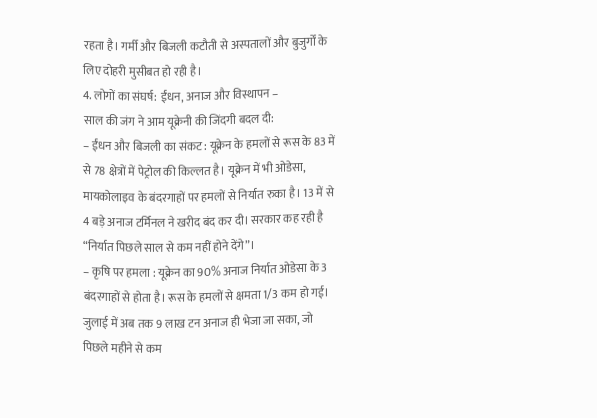रहता है। गर्मी और बिजली कटौती से अस्पतालों और बुजुर्गों के लिए दोहरी मुसीबत हो रही है।
4. लोगों का संघर्ष: ईंधन, अनाज और विस्थापन –
साल की जंग ने आम यूक्रेनी की जिंदगी बदल दी:
– ईंधन और बिजली का संकट : यूक्रेन के हमलों से रूस के 83 में से 78 क्षेत्रों में पेट्रोल की किल्लत है। यूक्रेन में भी ओडेसा, मायकोलाइव के बंदरगाहों पर हमलों से निर्यात रुका है। 13 में से 4 बड़े अनाज टर्मिनल ने खरीद बंद कर दी। सरकार कह रही है “निर्यात पिछले साल से कम नहीं होने देंगे”।
– कृषि पर हमला : यूक्रेन का 90% अनाज निर्यात ओडेसा के 3 बंदरगाहों से होता है। रूस के हमलों से क्षमता 1/3 कम हो गई। जुलाई में अब तक 9 लाख टन अनाज ही भेजा जा सका, जो पिछले महीने से कम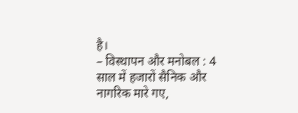है।
– विस्थापन और मनोबल : 4 साल में हजारों सैनिक और नागरिक मारे गए,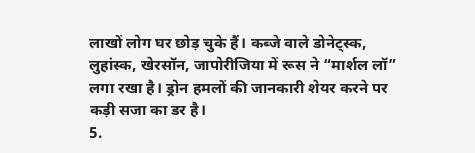लाखों लोग घर छोड़ चुके हैं। कब्जे वाले डोनेट्स्क, लुहांस्क, खेरसॉन, जापोरीजिया में रूस ने “मार्शल लॉ” लगा रखा है। ड्रोन हमलों की जानकारी शेयर करने पर कड़ी सजा का डर है।
5.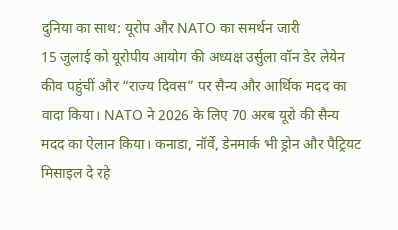दुनिया का साथ: यूरोप और NATO का समर्थन जारी
15 जुलाई को यूरोपीय आयोग की अध्यक्ष उर्सुला वॉन डेर लेयेन कीव पहुंचीं और “राज्य दिवस” पर सैन्य और आर्थिक मदद का वादा किया। NATO ने 2026 के लिए 70 अरब यूरो की सैन्य मदद का ऐलान किया। कनाडा, नॉर्वे, डेनमार्क भी ड्रोन और पैट्रियट मिसाइल दे रहे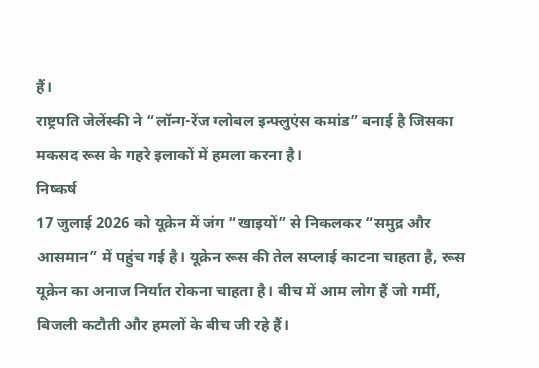हैं।
राष्ट्रपति जेलेंस्की ने “लॉन्ग-रेंज ग्लोबल इन्फ्लुएंस कमांड” बनाई है जिसका मकसद रूस के गहरे इलाकों में हमला करना है।
निष्कर्ष
17 जुलाई 2026 को यूक्रेन में जंग “खाइयों” से निकलकर “समुद्र और आसमान” में पहुंच गई है। यूक्रेन रूस की तेल सप्लाई काटना चाहता है, रूस यूक्रेन का अनाज निर्यात रोकना चाहता है। बीच में आम लोग हैं जो गर्मी, बिजली कटौती और हमलों के बीच जी रहे हैं।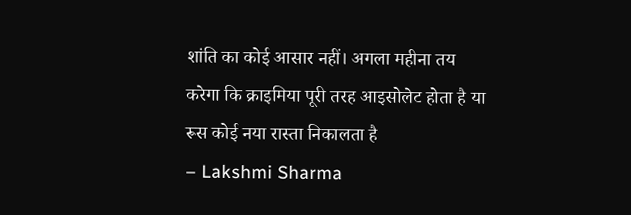शांति का कोई आसार नहीं। अगला महीना तय करेगा कि क्राइमिया पूरी तरह आइसोलेट होता है या रूस कोई नया रास्ता निकालता है
– Lakshmi Sharma